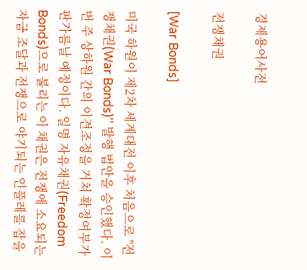경제용어사전

전쟁채권

[War Bonds]

미국 하원이 제2차 세계대전 이후 처음으로 ''전쟁채권(War Bonds)'' 발행 법안을 승인했다. 이번 주 상하원 간의 이견조정을 거쳐 확정여부가 판가름날 예정이다. 일명 자유채권(Freedom Bonds)으로 불리는 이 채권은 전쟁에 소요되는 자금 조달과 전쟁으로 야기되는 인플레를 잡을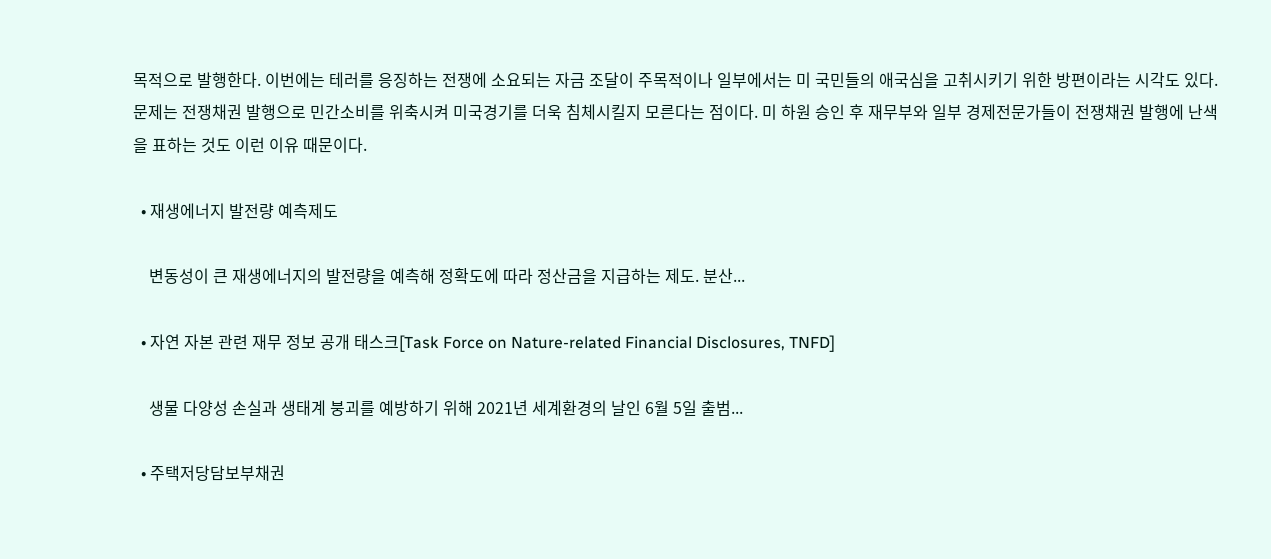목적으로 발행한다. 이번에는 테러를 응징하는 전쟁에 소요되는 자금 조달이 주목적이나 일부에서는 미 국민들의 애국심을 고취시키기 위한 방편이라는 시각도 있다. 문제는 전쟁채권 발행으로 민간소비를 위축시켜 미국경기를 더욱 침체시킬지 모른다는 점이다. 미 하원 승인 후 재무부와 일부 경제전문가들이 전쟁채권 발행에 난색을 표하는 것도 이런 이유 때문이다.

  • 재생에너지 발전량 예측제도

    변동성이 큰 재생에너지의 발전량을 예측해 정확도에 따라 정산금을 지급하는 제도. 분산...

  • 자연 자본 관련 재무 정보 공개 태스크[Task Force on Nature-related Financial Disclosures, TNFD]

    생물 다양성 손실과 생태계 붕괴를 예방하기 위해 2021년 세계환경의 날인 6월 5일 출범...

  • 주택저당담보부채권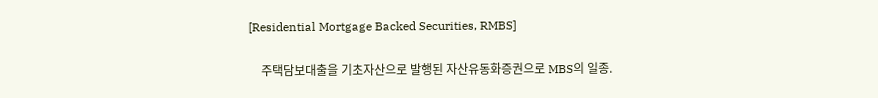[Residential Mortgage Backed Securities, RMBS]

    주택담보대출을 기초자산으로 발행된 자산유동화증권으로 MBS의 일종.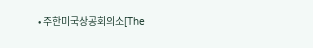• 주한미국상공회의소[The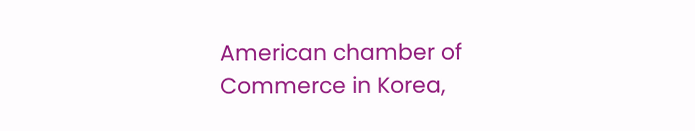American chamber of Commerce in Korea,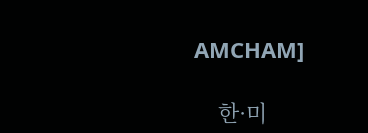AMCHAM]

    한·미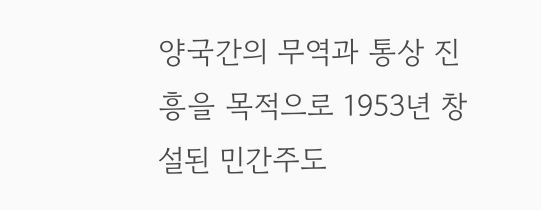양국간의 무역과 통상 진흥을 목적으로 1953년 창설된 민간주도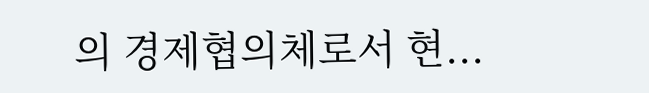의 경제협의체로서 현...